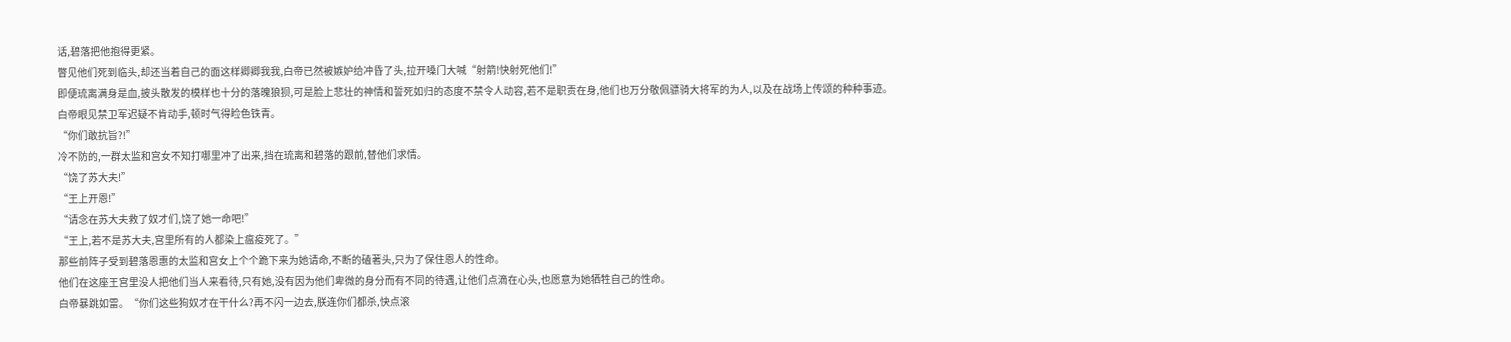话,碧落把他抱得更紧。
瞥见他们死到临头,却还当着自己的面这样卿卿我我,白帝已然被嫉妒给冲昏了头,拉开嗓门大喊“射箭!快射死他们!”
即便琉离满身是血,披头散发的模样也十分的落魄狼狈,可是脸上悲壮的神情和誓死如归的态度不禁令人动容,若不是职责在身,他们也万分敬佩骠骑大将军的为人,以及在战场上传颂的种种事迹。
白帝眼见禁卫军迟疑不肯动手,顿时气得睑色铁青。
“你们敢抗旨?!”
冷不防的,一群太监和宫女不知打哪里冲了出来,挡在琉离和碧落的跟前,替他们求情。
“饶了苏大夫!”
“王上开恩!”
“请念在苏大夫救了奴才们,饶了她一命吧!”
“王上,若不是苏大夫,宫里所有的人都染上瘟疫死了。”
那些前阵子受到碧落恩惠的太监和宫女上个个跪下来为她请命,不断的磕著头,只为了保住恩人的性命。
他们在这座王宫里没人把他们当人来看待,只有她,没有因为他们卑微的身分而有不同的待遇,让他们点滴在心头,也愿意为她牺牲自己的性命。
白帝暴跳如雷。“你们这些狗奴才在干什么?再不闪一边去,朕连你们都杀,快点滚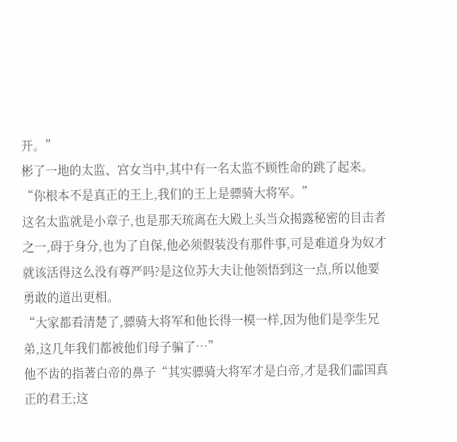开。”
彬了一地的太监、宫女当中,其中有一名太监不顾性命的跳了起来。“你根本不是真正的王上,我们的王上是骠骑大将军。”
这名太监就是小章子,也是那天琉离在大殿上头当众揭露秘密的目击者之一,碍于身分,也为了自保,他必须假装没有那件事,可是难道身为奴才就该活得这么没有尊严吗?是这位苏大夫让他领悟到这一点,所以他要勇敢的道出更相。
“大家都看清楚了,骠骑大将军和他长得一模一样,因为他们是孪生兄弟,这几年我们都被他们母子骗了…”
他不齿的指著白帝的鼻子“其实骠骑大将军才是白帝,才是我们霝国真正的君王;这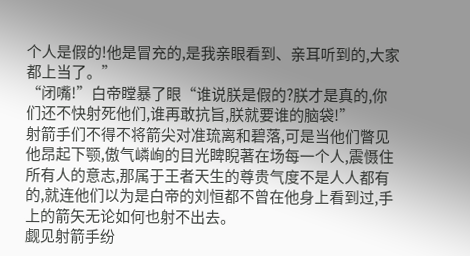个人是假的!他是冒充的,是我亲眼看到、亲耳听到的,大家都上当了。”
“闭嘴!”白帝瞠暴了眼“谁说朕是假的?朕才是真的,你们还不快射死他们,谁再敢抗旨,朕就要谁的脑袋!”
射箭手们不得不将箭尖对准琉离和碧落,可是当他们瞥见他昂起下颚,傲气嶙峋的目光睥睨著在场每一个人,震慑住所有人的意志,那属于王者天生的尊贵气度不是人人都有的,就连他们以为是白帝的刘恒都不曾在他身上看到过,手上的箭矢无论如何也射不出去。
觑见射箭手纷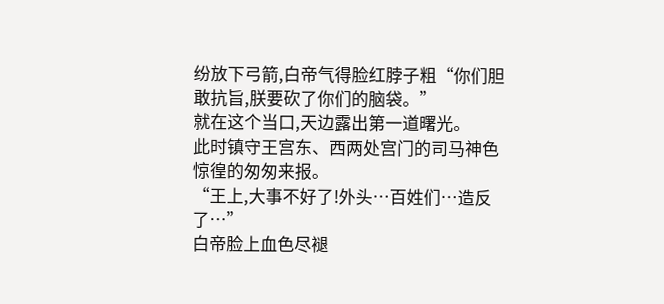纷放下弓箭,白帝气得脸红脖子粗“你们胆敢抗旨,朕要砍了你们的脑袋。”
就在这个当口,天边露出第一道曙光。
此时镇守王宫东、西两处宫门的司马神色惊徨的匆匆来报。
“王上,大事不好了!外头…百姓们…造反了…”
白帝脸上血色尽褪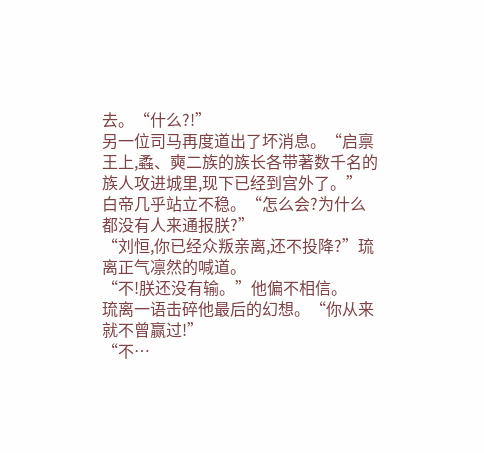去。“什么?!”
另一位司马再度道出了坏消息。“启禀王上,蟊、奭二族的族长各带著数千名的族人攻进城里,现下已经到宫外了。”
白帝几乎站立不稳。“怎么会?为什么都没有人来通报朕?”
“刘恒,你已经众叛亲离,还不投降?”琉离正气凛然的喊道。
“不!朕还没有输。”他偏不相信。
琉离一语击碎他最后的幻想。“你从来就不曾赢过!”
“不…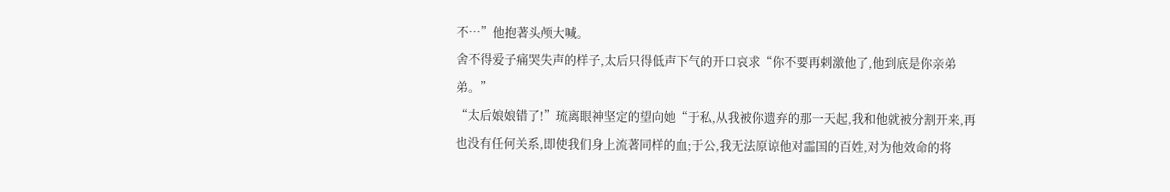不…”他抱著头颅大喊。
舍不得爱子痛哭失声的样子,太后只得低声下气的开口哀求“你不要再剌激他了,他到底是你亲弟弟。”
“太后娘娘错了!”琉离眼神坚定的望向她“于私,从我被你遗弃的那一天起,我和他就被分割开来,再也没有任何关系,即使我们身上流著同样的血;于公,我无法原谅他对霝国的百姓,对为他效命的将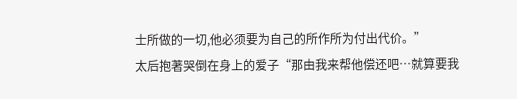士所做的一切,他必须要为自己的所作所为付出代价。”
太后抱著哭倒在身上的爱子“那由我来帮他偿还吧…就算要我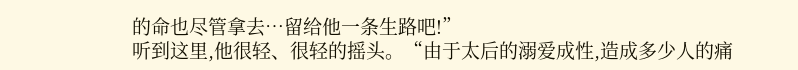的命也尽管拿去…留给他一条生路吧!”
听到这里,他很轻、很轻的摇头。“由于太后的溺爱成性,造成多少人的痛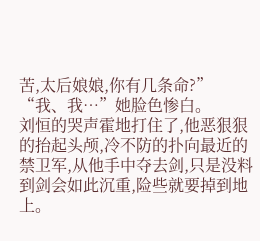苦,太后娘娘,你有几条命?”
“我、我…”她脸色惨白。
刘恒的哭声霍地打住了,他恶狠狠的抬起头颅,冷不防的扑向最近的禁卫军,从他手中夺去剑,只是没料到剑会如此沉重,险些就要掉到地上。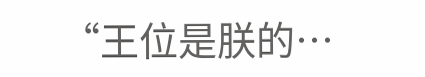“王位是朕的…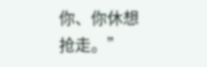你、你休想抢走。”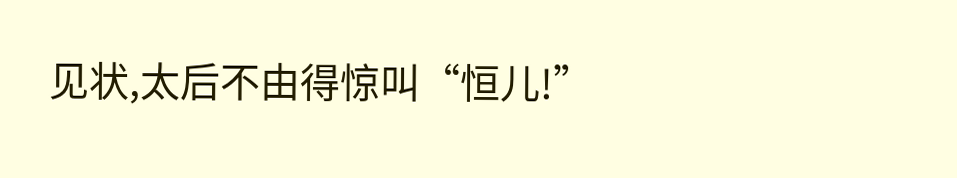见状,太后不由得惊叫“恒儿!”